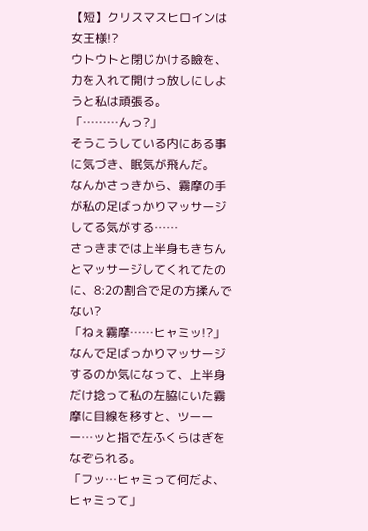【短】クリスマスヒロインは女王様!?
ウトウトと閉じかける瞼を、力を入れて開けっ放しにしようと私は頑張る。
「………んっ?」
そうこうしている内にある事に気づき、眠気が飛んだ。
なんかさっきから、霧摩の手が私の足ばっかりマッサージしてる気がする……
さっきまでは上半身もきちんとマッサージしてくれてたのに、8:2の割合で足の方揉んでない?
「ねぇ霧摩……ヒャミッ!?」
なんで足ばっかりマッサージするのか気になって、上半身だけ捻って私の左脇にいた霧摩に目線を移すと、ツーーー…ッと指で左ふくらはぎをなぞられる。
「フッ…ヒャミって何だよ、ヒャミって」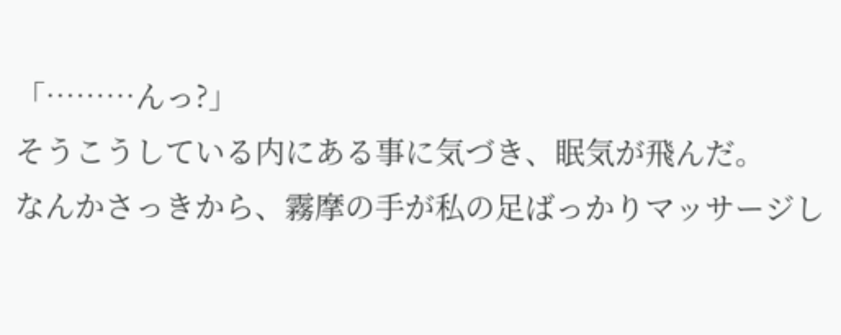「………んっ?」
そうこうしている内にある事に気づき、眠気が飛んだ。
なんかさっきから、霧摩の手が私の足ばっかりマッサージし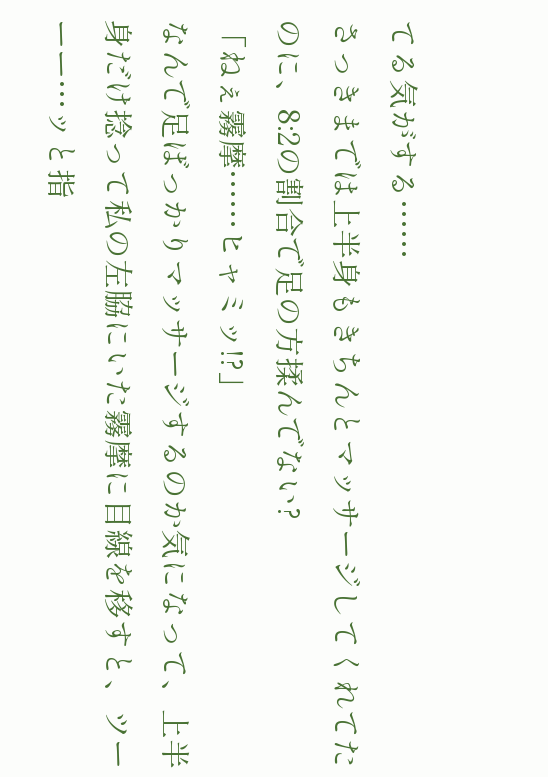てる気がする……
さっきまでは上半身もきちんとマッサージしてくれてたのに、8:2の割合で足の方揉んでない?
「ねぇ霧摩……ヒャミッ!?」
なんで足ばっかりマッサージするのか気になって、上半身だけ捻って私の左脇にいた霧摩に目線を移すと、ツーーー…ッと指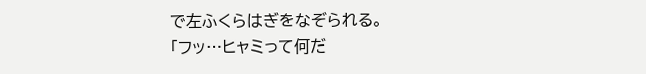で左ふくらはぎをなぞられる。
「フッ…ヒャミって何だ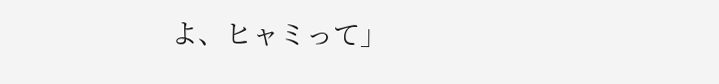よ、ヒャミって」